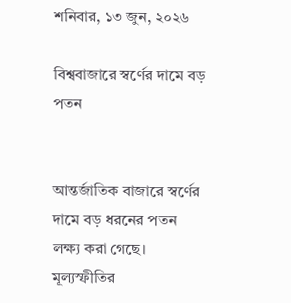শনিবার, ১৩ জুন, ২০২৬

বিশ্ববাজারে স্বর্ণের দামে বড় পতন


আন্তর্জাতিক বাজারে স্বর্ণের দামে বড় ধরনের পতন লক্ষ্য করা গেছে। মূল্যস্ফীতির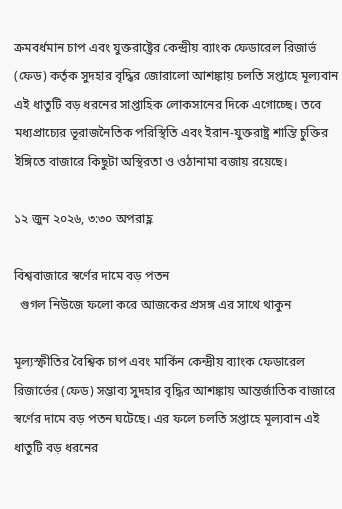ক্রমবর্ধমান চাপ এবং যুক্তরাষ্ট্রের কেন্দ্রীয় ব্যাংক ফেডারেল রিজার্ভ (ফেড) কর্তৃক সুদহার বৃদ্ধির জোরালো আশঙ্কায় চলতি সপ্তাহে মূল্যবান এই ধাতুটি বড় ধরনের সাপ্তাহিক লোকসানের দিকে এগোচ্ছে। তবে মধ্যপ্রাচ্যের ভূরাজনৈতিক পরিস্থিতি এবং ইরান-যুক্তরাষ্ট্র শান্তি চুক্তির ইঙ্গিতে বাজারে কিছুটা অস্থিরতা ও ওঠানামা বজায় রয়েছে।

১২ জুন ২০২৬, ৩:৩০ অপরাহ্ণ

বিশ্ববাজারে স্বর্ণের দামে বড় পতন
  গুগল নিউজে ফলো করে আজকের প্রসঙ্গ এর সাথে থাকুন

মূল্যস্ফীতির বৈশ্বিক চাপ এবং মার্কিন কেন্দ্রীয় ব্যাংক ফেডারেল রিজার্ভের (ফেড) সম্ভাব্য সুদহার বৃদ্ধির আশঙ্কায় আন্তর্জাতিক বাজারে স্বর্ণের দামে বড় পতন ঘটেছে। এর ফলে চলতি সপ্তাহে মূল্যবান এই ধাতুটি বড় ধরনের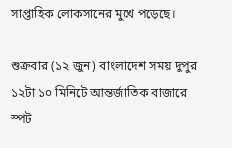সাপ্তাহিক লোকসানের মুখে পড়েছে।

শুক্রবার (১২ জুন) বাংলাদেশ সময় দুপুর ১২টা ১০ মিনিটে আন্তর্জাতিক বাজারে স্পট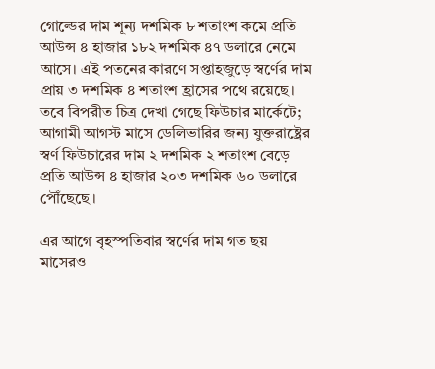গোল্ডের দাম শূন্য দশমিক ৮ শতাংশ কমে প্রতি আউন্স ৪ হাজার ১৮২ দশমিক ৪৭ ডলারে নেমে আসে। এই পতনের কারণে সপ্তাহজুড়ে স্বর্ণের দাম প্রায় ৩ দশমিক ৪ শতাংশ হ্রাসের পথে রয়েছে। তবে বিপরীত চিত্র দেখা গেছে ফিউচার মার্কেটে; আগামী আগস্ট মাসে ডেলিভারির জন্য যুক্তরাষ্ট্রের স্বর্ণ ফিউচারের দাম ২ দশমিক ২ শতাংশ বেড়ে প্রতি আউন্স ৪ হাজার ২০৩ দশমিক ৬০ ডলারে পৌঁছেছে।

এর আগে বৃহস্পতিবার স্বর্ণের দাম গত ছয় মাসেরও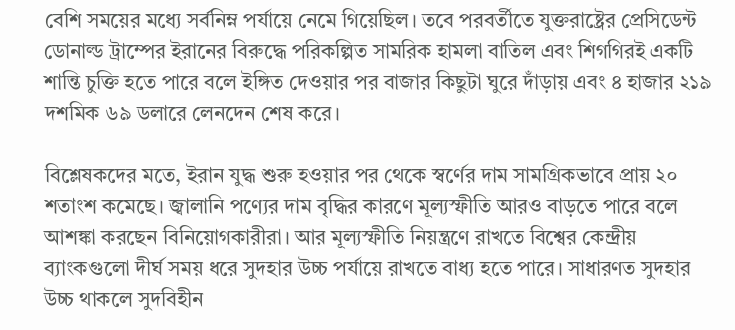বেশি সময়ের মধ্যে সর্বনিম্ন পর্যায়ে নেমে গিয়েছিল। তবে পরবর্তীতে যুক্তরাষ্ট্রের প্রেসিডেন্ট ডোনাল্ড ট্রাম্পের ইরানের বিরুদ্ধে পরিকল্পিত সামরিক হামলা বাতিল এবং শিগগিরই একটি শান্তি চুক্তি হতে পারে বলে ইঙ্গিত দেওয়ার পর বাজার কিছুটা ঘুরে দাঁড়ায় এবং ৪ হাজার ২১৯ দশমিক ৬৯ ডলারে লেনদেন শেষ করে।

বিশ্লেষকদের মতে, ইরান যুদ্ধ শুরু হওয়ার পর থেকে স্বর্ণের দাম সামগ্রিকভাবে প্রায় ২০ শতাংশ কমেছে। জ্বালানি পণ্যের দাম বৃদ্ধির কারণে মূল্যস্ফীতি আরও বাড়তে পারে বলে আশঙ্কা করছেন বিনিয়োগকারীরা। আর মূল্যস্ফীতি নিয়ন্ত্রণে রাখতে বিশ্বের কেন্দ্রীয় ব্যাংকগুলো দীর্ঘ সময় ধরে সুদহার উচ্চ পর্যায়ে রাখতে বাধ্য হতে পারে। সাধারণত সুদহার উচ্চ থাকলে সুদবিহীন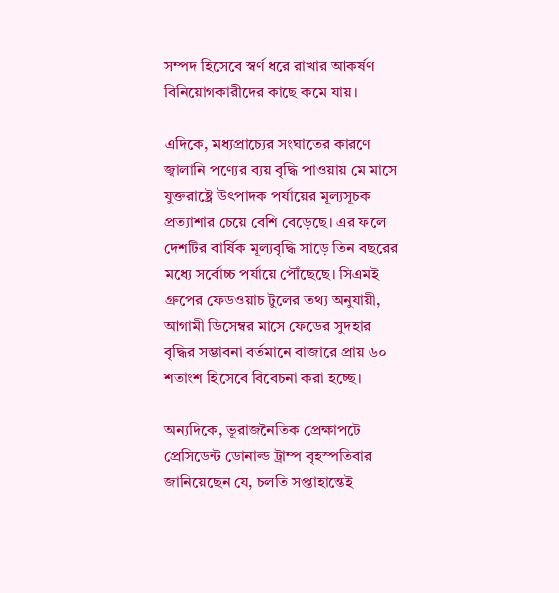সম্পদ হিসেবে স্বর্ণ ধরে রাখার আকর্ষণ বিনিয়োগকারীদের কাছে কমে যায়।

এদিকে, মধ্যপ্রাচ্যের সংঘাতের কারণে জ্বালানি পণ্যের ব্যয় বৃদ্ধি পাওয়ায় মে মাসে যুক্তরাষ্ট্রে উৎপাদক পর্যায়ের মূল্যসূচক প্রত্যাশার চেয়ে বেশি বেড়েছে। এর ফলে দেশটির বার্ষিক মূল্যবৃদ্ধি সাড়ে তিন বছরের মধ্যে সর্বোচ্চ পর্যায়ে পৌঁছেছে। সিএমই গ্রুপের ফেডওয়াচ টুলের তথ্য অনুযায়ী, আগামী ডিসেম্বর মাসে ফেডের সুদহার বৃদ্ধির সম্ভাবনা বর্তমানে বাজারে প্রায় ৬০ শতাংশ হিসেবে বিবেচনা করা হচ্ছে।

অন্যদিকে, ভূরাজনৈতিক প্রেক্ষাপটে প্রেসিডেন্ট ডোনাল্ড ট্রাম্প বৃহস্পতিবার জানিয়েছেন যে, চলতি সপ্তাহান্তেই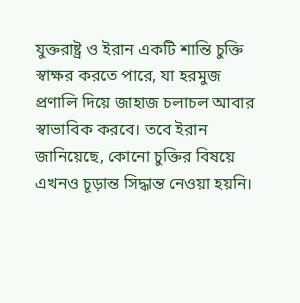যুক্তরাষ্ট্র ও ইরান একটি শান্তি চুক্তি স্বাক্ষর করতে পারে, যা হরমুজ প্রণালি দিয়ে জাহাজ চলাচল আবার স্বাভাবিক করবে। তবে ইরান জানিয়েছে, কোনো চুক্তির বিষয়ে এখনও চূড়ান্ত সিদ্ধান্ত নেওয়া হয়নি।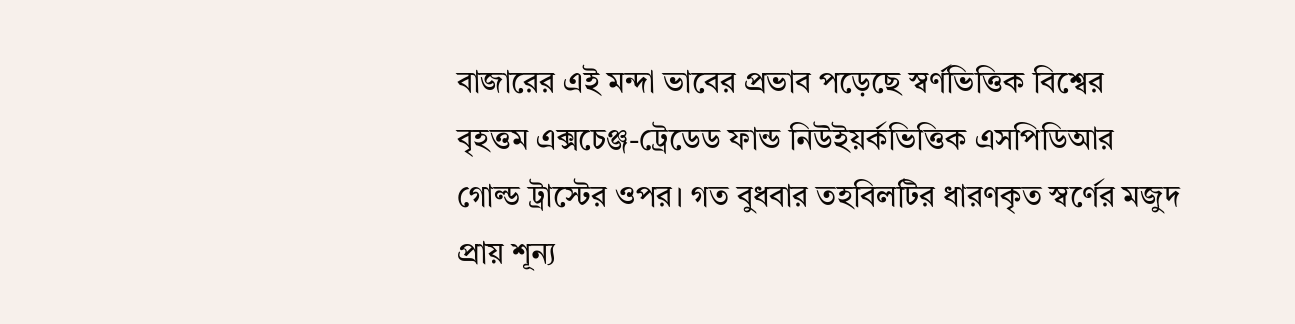বাজারের এই মন্দা ভাবের প্রভাব পড়েছে স্বর্ণভিত্তিক বিশ্বের বৃহত্তম এক্সচেঞ্জ-ট্রেডেড ফান্ড নিউইয়র্কভিত্তিক এসপিডিআর গোল্ড ট্রাস্টের ওপর। গত বুধবার তহবিলটির ধারণকৃত স্বর্ণের মজুদ প্রায় শূন্য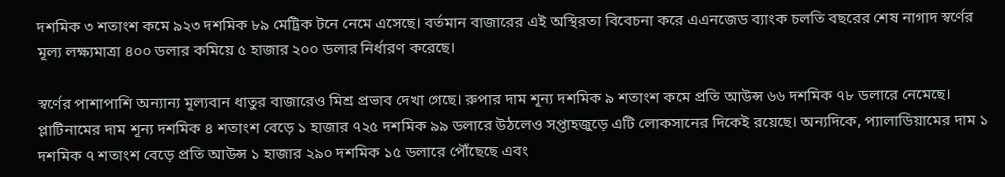দশমিক ৩ শতাংশ কমে ৯২৩ দশমিক ৮৯ মেট্রিক টনে নেমে এসেছে। বর্তমান বাজারের এই অস্থিরতা বিবেচনা করে এএনজেড ব্যাংক চলতি বছরের শেষ নাগাদ স্বর্ণের মূল্য লক্ষ্যমাত্রা ৪০০ ডলার কমিয়ে ৫ হাজার ২০০ ডলার নির্ধারণ করেছে।

স্বর্ণের পাশাপাশি অন্যান্য মূল্যবান ধাতুর বাজারেও মিশ্র প্রভাব দেখা গেছে। রুপার দাম শূন্য দশমিক ৯ শতাংশ কমে প্রতি আউন্স ৬৬ দশমিক ৭৮ ডলারে নেমেছে। প্লাটিনামের দাম শূন্য দশমিক ৪ শতাংশ বেড়ে ১ হাজার ৭২৫ দশমিক ৯৯ ডলারে উঠলেও সপ্তাহজুড়ে এটি লোকসানের দিকেই রয়েছে। অন্যদিকে, প্যালাডিয়ামের দাম ১ দশমিক ৭ শতাংশ বেড়ে প্রতি আউন্স ১ হাজার ২৯০ দশমিক ১৫ ডলারে পৌঁছেছে এবং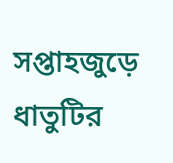সপ্তাহজুড়ে ধাতুটির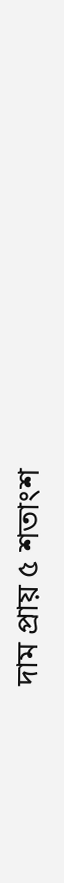দাম প্রায় ৫ শতাংশ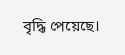বৃদ্ধি পেয়েছে।